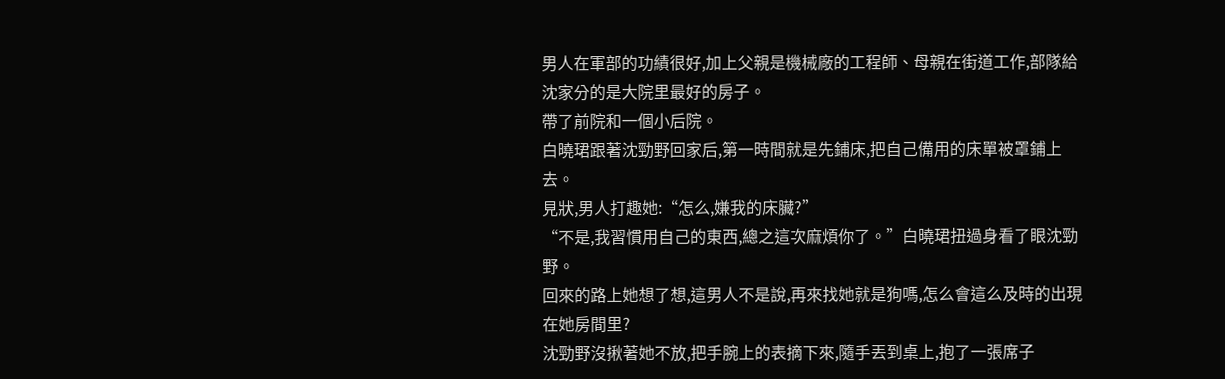男人在軍部的功績很好,加上父親是機械廠的工程師、母親在街道工作,部隊給沈家分的是大院里最好的房子。
帶了前院和一個小后院。
白曉珺跟著沈勁野回家后,第一時間就是先鋪床,把自己備用的床單被罩鋪上去。
見狀,男人打趣她:“怎么,嫌我的床臟?”
“不是,我習慣用自己的東西,總之這次麻煩你了。”白曉珺扭過身看了眼沈勁野。
回來的路上她想了想,這男人不是說,再來找她就是狗嗎,怎么會這么及時的出現在她房間里?
沈勁野沒揪著她不放,把手腕上的表摘下來,隨手丟到桌上,抱了一張席子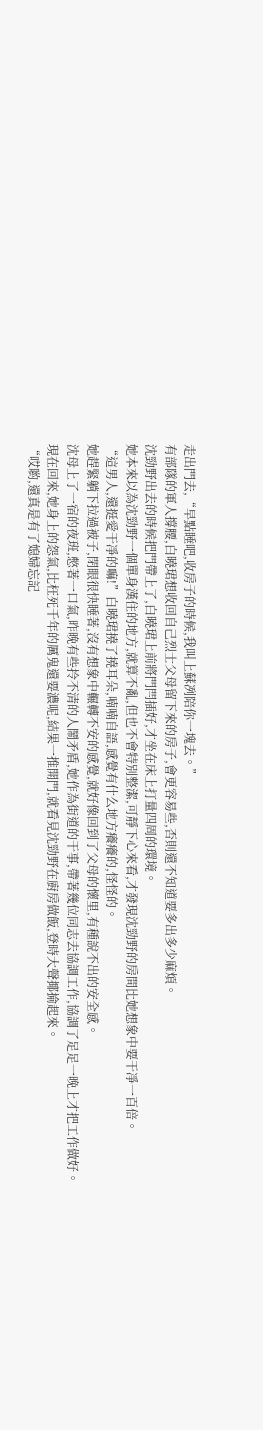走出門去,“早點睡吧,收房子的時候,我叫上蘇冽陪你一塊去。”
有部隊的軍人撐腰,白曉珺想收回自己烈士父母留下來的房子,會更容易些,否則還不知道要多出多少麻煩。
沈勁野出去的時候把門帶上了,白曉珺上前將門閂插好,才坐在床上打量四周的環境。
她本來以為沈勁野一個單身漢住的地方,就算不亂,但也不會特別整潔,可靜下心來看,才發現沈勁野的房間比她想象中要干凈一百倍。
“這男人,還挺愛干凈的嘛!”白曉珺撓了撓耳朵,喃喃自語,感覺有什么地方癢癢的,怪怪的。
她趕緊躺下拉過被子,閉眼很快睡著,沒有想象中輾轉不安的感覺,就好像回到了父母的懷里,有種說不出的安全感。
沈母上了一宿的夜班,憋著一口氣,昨晚有些拎不清的人鬧矛盾,她作為街道的干事,帶著幾位同志去協調工作,協調了足足一晚上才把工作做好。
現在回來,她身上的怨氣,比枉死千年的厲鬼還要濃呢,結果一推開門,就看見沈勁野在廚房做飯,登時大聲揶揄起來。
“哎喲,還真是有了媳婦忘記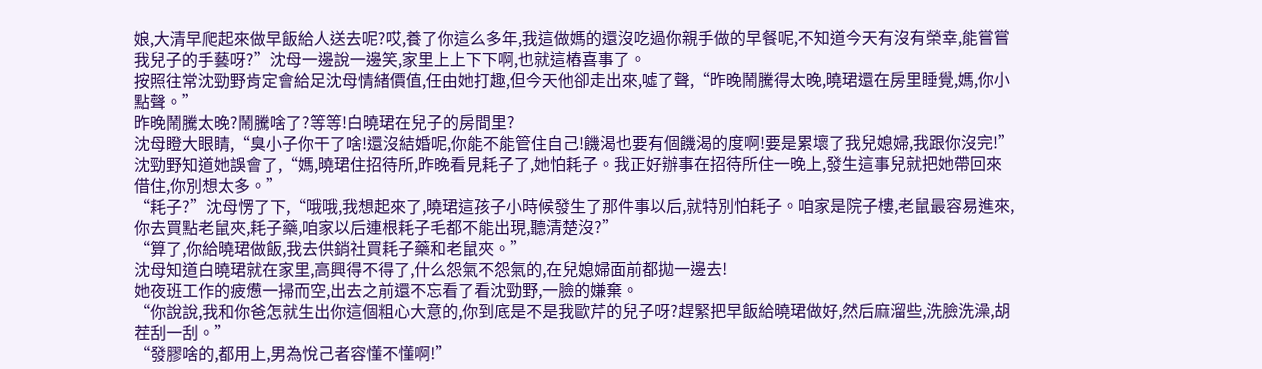娘,大清早爬起來做早飯給人送去呢?哎,養了你這么多年,我這做媽的還沒吃過你親手做的早餐呢,不知道今天有沒有榮幸,能嘗嘗我兒子的手藝呀?”沈母一邊說一邊笑,家里上上下下啊,也就這樁喜事了。
按照往常沈勁野肯定會給足沈母情緒價值,任由她打趣,但今天他卻走出來,噓了聲,“昨晚鬧騰得太晚,曉珺還在房里睡覺,媽,你小點聲。”
昨晚鬧騰太晚?鬧騰啥了?等等!白曉珺在兒子的房間里?
沈母瞪大眼睛,“臭小子你干了啥!還沒結婚呢,你能不能管住自己!饑渴也要有個饑渴的度啊!要是累壞了我兒媳婦,我跟你沒完!”
沈勁野知道她誤會了,“媽,曉珺住招待所,昨晚看見耗子了,她怕耗子。我正好辦事在招待所住一晚上,發生這事兒就把她帶回來借住,你別想太多。”
“耗子?”沈母愣了下,“哦哦,我想起來了,曉珺這孩子小時候發生了那件事以后,就特別怕耗子。咱家是院子樓,老鼠最容易進來,你去買點老鼠夾,耗子藥,咱家以后連根耗子毛都不能出現,聽清楚沒?”
“算了,你給曉珺做飯,我去供銷社買耗子藥和老鼠夾。”
沈母知道白曉珺就在家里,高興得不得了,什么怨氣不怨氣的,在兒媳婦面前都拋一邊去!
她夜班工作的疲憊一掃而空,出去之前還不忘看了看沈勁野,一臉的嫌棄。
“你說說,我和你爸怎就生出你這個粗心大意的,你到底是不是我歐芹的兒子呀?趕緊把早飯給曉珺做好,然后麻溜些,洗臉洗澡,胡茬刮一刮。”
“發膠啥的,都用上,男為悅己者容懂不懂啊!”